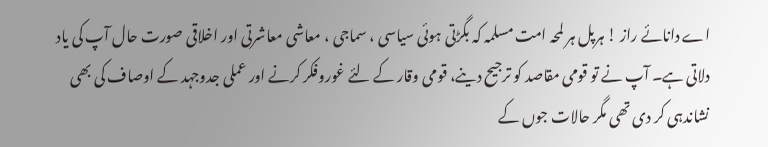اے دانائے راز ! ہرپل ہر لمحہ امت مسلمہ کہ بگڑتی ہوئی سیاسی ، سماجی ، معاشی معاشرتی اور اخلاقی صورت حال آپ کی یاد دلاتی ہے۔ آپ نے تو قومی مقاصد کو ترجیح دینے، قومی وقار کے لئے غوروفکر کرنے اور عملی جدوجہد کے اوصاف کی بھی نشاندہی کر دی تھی مگر حالات جوں کے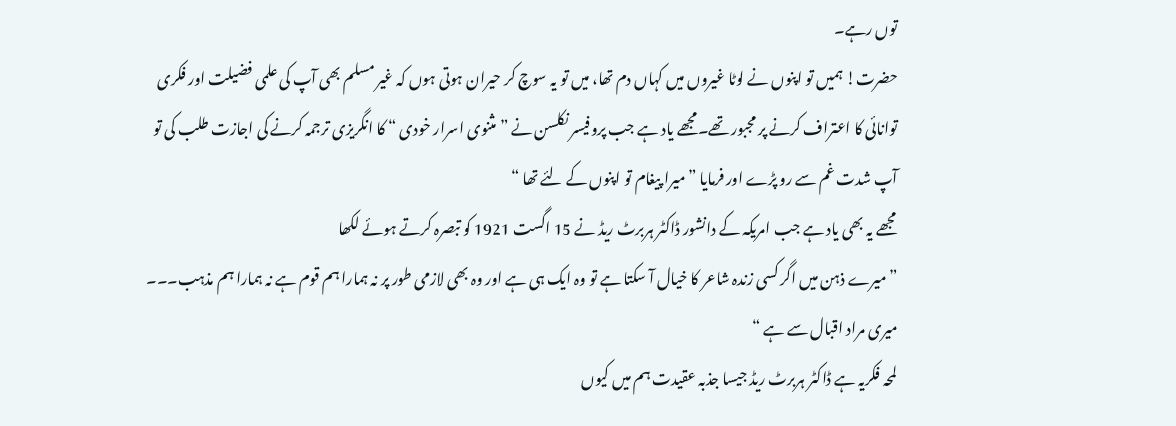توں رہے۔
حضرت! ہمیں تو اپنوں نے لوٹا غیروں میں کہاں دم تھا، میں تو یہ سوچ کر حیران ہوتی ہوں کہ غیر مسلم بھی آپ کی علمی فضیلت اور فکری توانائی کا اعتراف کرنے پر مجبور تھے۔مجھے یاد ہے جب پروفیسر نکلسن نے ”مثنوی اسرار خودی “ کا انگریزی ترجمہ کرنے کی اجازت طلب کی تو آپ شدت غم سے رو پڑے اور فرمایا ” میرا پیغام تو اپنوں کے لئے تھا “
مجھے یہ بھی یاد ہے جب امریکہ کے دانشور ڈاکٹر ہربرٹ ریڈ نے 15 اگست 1921 کو تبصرہ کرتے ہوئے لکھا
” میرے ذہن میں اگر کسی زندہ شاعر کا خیال آ سکتا ہے تو وہ ایک ہی ہے اور وہ بھی لازمی طور پر نہ ہمارا ہم قوم ہے نہ ہمارا ہم مذہب۔۔۔ میری مراد اقبال سے ہے “
لمحہ فکریہ ہے ڈاکٹر ہربرٹ ریڈ جیسا جذبہ عقیدت ہم میں کیوں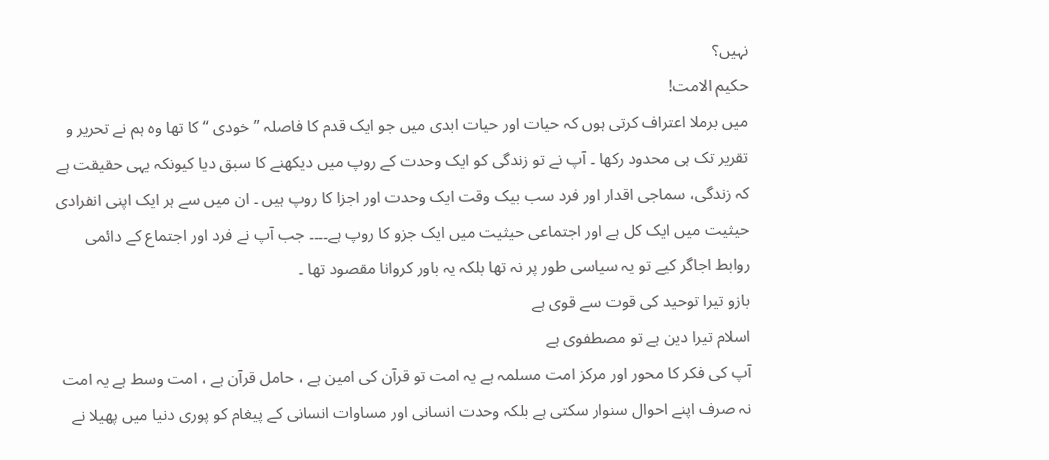نہیں؟
حکیم الامت!
میں برملا اعتراف کرتی ہوں کہ حیات اور حیات ابدی میں جو ایک قدم کا فاصلہ ” خودی “ کا تھا وہ ہم نے تحریر و تقریر تک ہی محدود رکھا ۔ آپ نے تو زندگی کو ایک وحدت کے روپ میں دیکھنے کا سبق دیا کیونکہ یہی حقیقت ہے کہ زندگی، سماجی اقدار اور فرد سب بیک وقت ایک وحدت اور اجزا کا روپ ہیں ۔ ان میں سے ہر ایک اپنی انفرادی حیثیت میں ایک کل ہے اور اجتماعی حیثیت میں ایک جزو کا روپ ہے۔۔۔۔ جب آپ نے فرد اور اجتماع کے دائمی روابط اجاگر کیے تو یہ سیاسی طور پر نہ تھا بلکہ یہ باور کروانا مقصود تھا ۔
بازو تیرا توحید کی قوت سے قوی ہے
اسلام تیرا دین ہے تو مصطفوی ہے
آپ کی فکر کا محور اور مرکز امت مسلمہ ہے یہ امت تو قرآن کی امین ہے ، حامل قرآن ہے ، امت وسط ہے یہ امت نہ صرف اپنے احوال سنوار سکتی ہے بلکہ وحدت انسانی اور مساوات انسانی کے پیغام کو پوری دنیا میں پھیلا نے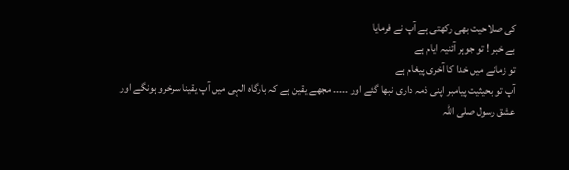کی صلاحیت بھی رکھتی ہے آپ نے فرمایا
بے خبر ! تو جوہر آئنیہ ایام ہے
تو زمانے میں خدا کا آخری پیغام ہے
آپ تو بحیثیت پیامبر اپنی ذمہ داری نبھا گئے اور ۔۔۔۔۔ مجھے یقین ہے کہ بارگاہ الہی میں آپ یقینا سرخرو ہونگے اور عشق رسول صلی اللہ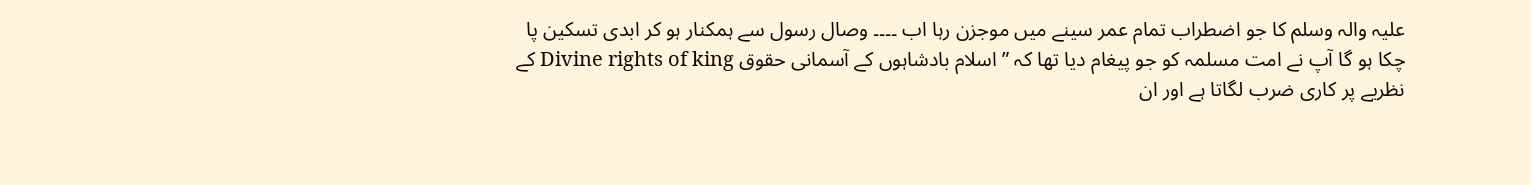علیہ والہ وسلم کا جو اضطراب تمام عمر سینے میں موجزن رہا اب ۔۔۔۔ وصال رسول سے ہمکنار ہو کر ابدی تسکین پا چکا ہو گا آپ نے امت مسلمہ کو جو پیغام دیا تھا کہ ” اسلام بادشاہوں کے آسمانی حقوق Divine rights of king کے نظریے پر کاری ضرب لگاتا ہے اور ان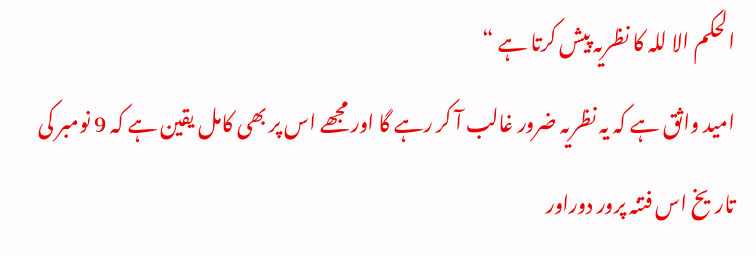الحکم الا للہ کا نظریہ پیش کرتا ہے “
امید واثق ہے کہ یہ نظریہ ضرور غالب آ کر رہے گا اور مجھے اس پر بھی کامل یقین ہے کہ 9 نومبر کی تاریخ اس فتنہ پرور دوراور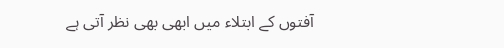آفتوں کے ابتلاء میں ابھی بھی نظر آتی ہے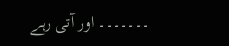۔۔۔۔۔۔۔ اور آتی رہے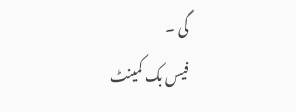گی ۔
فیس بک کمینٹ